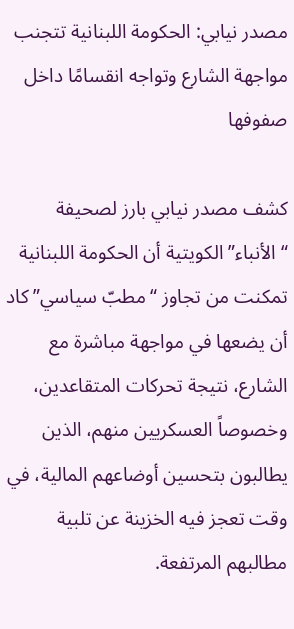مصدر نيابي: الحكومة اللبنانية تتجنب مواجهة الشارع وتواجه انقسامًا داخل صفوفها

كشف مصدر نيابي بارز لصحيفة “الأنباء” الكويتية أن الحكومة اللبنانية تمكنت من تجاوز “مطبّ سياسي” كاد أن يضعها في مواجهة مباشرة مع الشارع، نتيجة تحركات المتقاعدين، وخصوصاً العسكريين منهم، الذين يطالبون بتحسين أوضاعهم المالية، في وقت تعجز فيه الخزينة عن تلبية مطالبهم المرتفعة.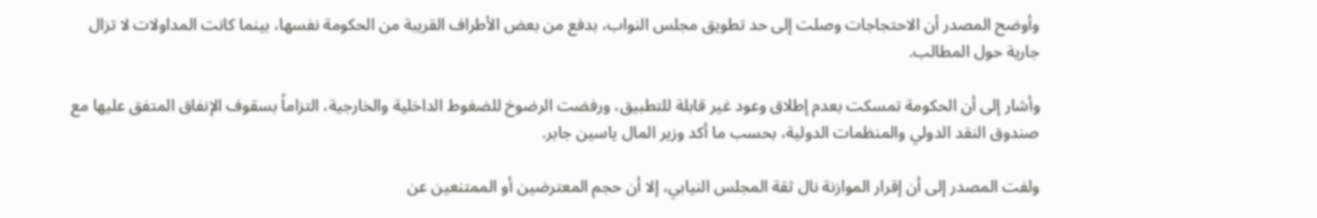وأوضح المصدر أن الاحتجاجات وصلت إلى حد تطويق مجلس النواب، بدفع من بعض الأطراف القريبة من الحكومة نفسها، بينما كانت المداولات لا تزال جارية حول المطالب.

وأشار إلى أن الحكومة تمسكت بعدم إطلاق وعود غير قابلة للتطبيق، ورفضت الرضوخ للضغوط الداخلية والخارجية، التزاماً بسقوف الإنفاق المتفق عليها مع صندوق النقد الدولي والمنظمات الدولية، بحسب ما أكد وزير المال ياسين جابر.

ولفت المصدر إلى أن إقرار الموازنة نال ثقة المجلس النيابي، إلا أن حجم المعترضين أو الممتنعين عن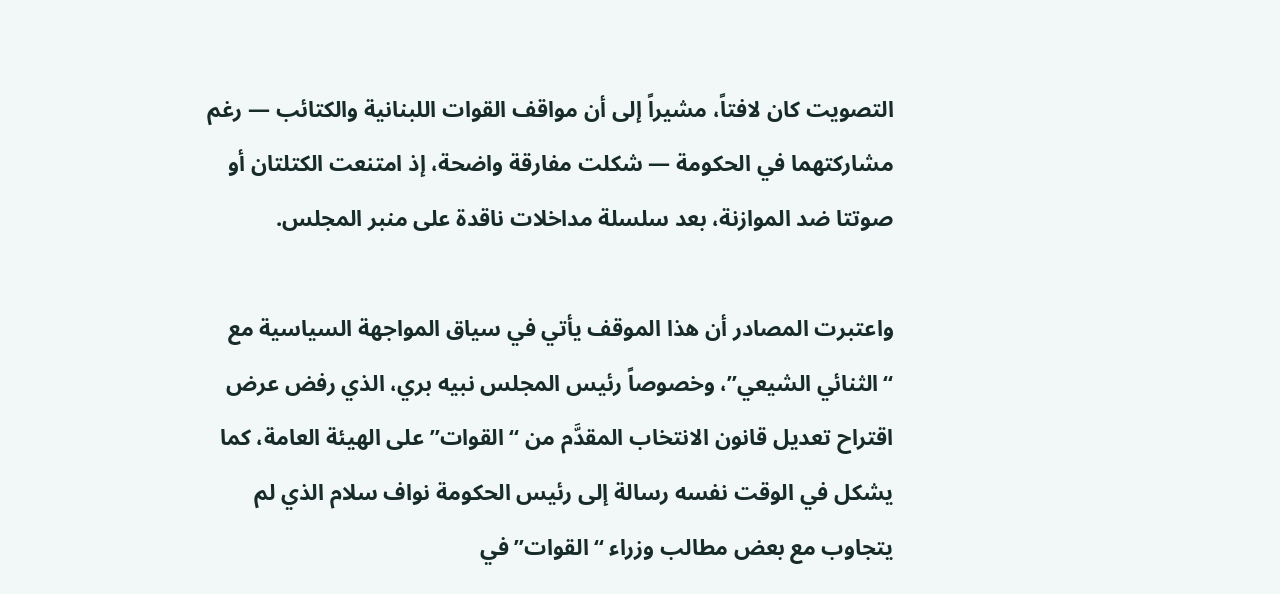التصويت كان لافتاً، مشيراً إلى أن مواقف القوات اللبنانية والكتائب — رغم مشاركتهما في الحكومة — شكلت مفارقة واضحة، إذ امتنعت الكتلتان أو صوتتا ضد الموازنة، بعد سلسلة مداخلات ناقدة على منبر المجلس.

واعتبرت المصادر أن هذا الموقف يأتي في سياق المواجهة السياسية مع “الثنائي الشيعي”، وخصوصاً رئيس المجلس نبيه بري، الذي رفض عرض اقتراح تعديل قانون الانتخاب المقدَّم من “القوات” على الهيئة العامة، كما يشكل في الوقت نفسه رسالة إلى رئيس الحكومة نواف سلام الذي لم يتجاوب مع بعض مطالب وزراء “القوات” في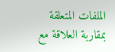الملفات المتعلقة بمقاربة العلاقة مع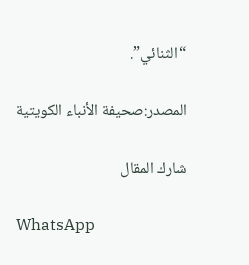“الثنائي”.

المصدر:صحيفة الأنباء الكويتية

شارك المقال

WhatsApp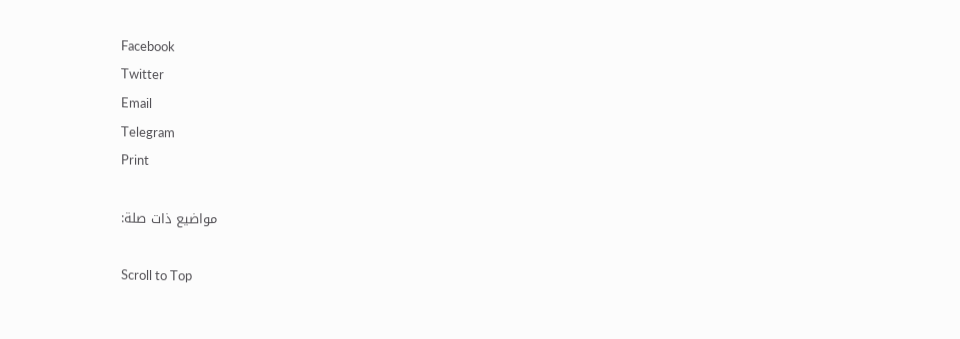Facebook
Twitter
Email
Telegram
Print

مواضيع ذات صلة:

Scroll to Top